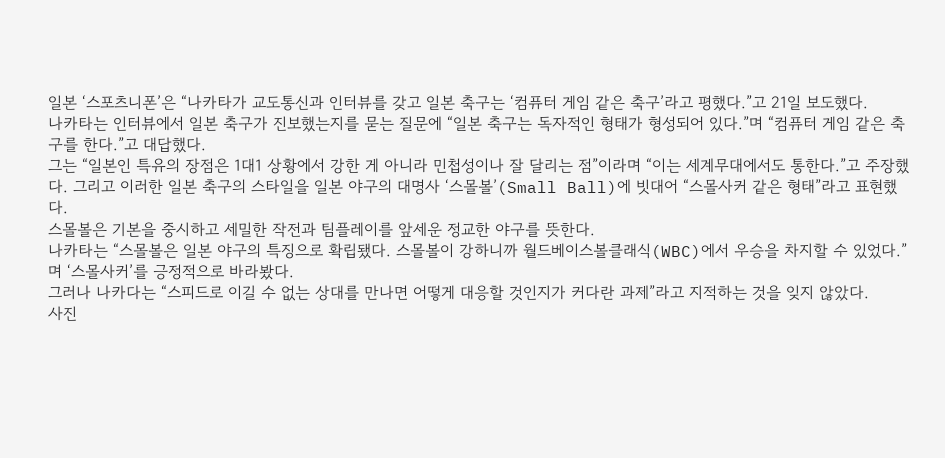일본 ‘스포츠니폰’은 “나카타가 교도통신과 인터뷰를 갖고 일본 축구는 ‘컴퓨터 게임 같은 축구’라고 평했다.”고 21일 보도했다.
나카타는 인터뷰에서 일본 축구가 진보했는지를 묻는 질문에 “일본 축구는 독자적인 형태가 형성되어 있다.”며 “컴퓨터 게임 같은 축구를 한다.”고 대답했다.
그는 “일본인 특유의 장점은 1대1 상황에서 강한 게 아니라 민첩성이나 잘 달리는 점”이라며 “이는 세계무대에서도 통한다.”고 주장했다. 그리고 이러한 일본 축구의 스타일을 일본 야구의 대명사 ‘스몰볼’(Small Ball)에 빗대어 “스몰사커 같은 형태”라고 표현했다.
스몰볼은 기본을 중시하고 세밀한 작전과 팀플레이를 앞세운 정교한 야구를 뜻한다.
나카타는 “스몰볼은 일본 야구의 특징으로 확립됐다. 스몰볼이 강하니까 월드베이스볼클래식(WBC)에서 우승을 차지할 수 있었다.”며 ‘스몰사커’를 긍정적으로 바라봤다.
그러나 나카다는 “스피드로 이길 수 없는 상대를 만나면 어떻게 대응할 것인지가 커다란 과제”라고 지적하는 것을 잊지 않았다.
사진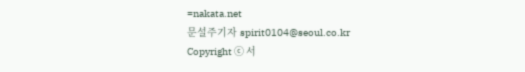=nakata.net
문설주기자 spirit0104@seoul.co.kr
Copyright ⓒ 서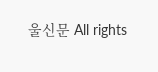울신문 All rights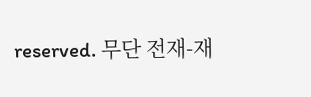reserved. 무단 전재-재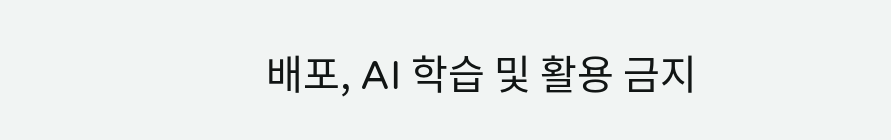배포, AI 학습 및 활용 금지